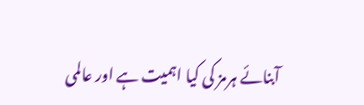آبنائے ہرمز کی کیا اہمیت ہے اور عالمی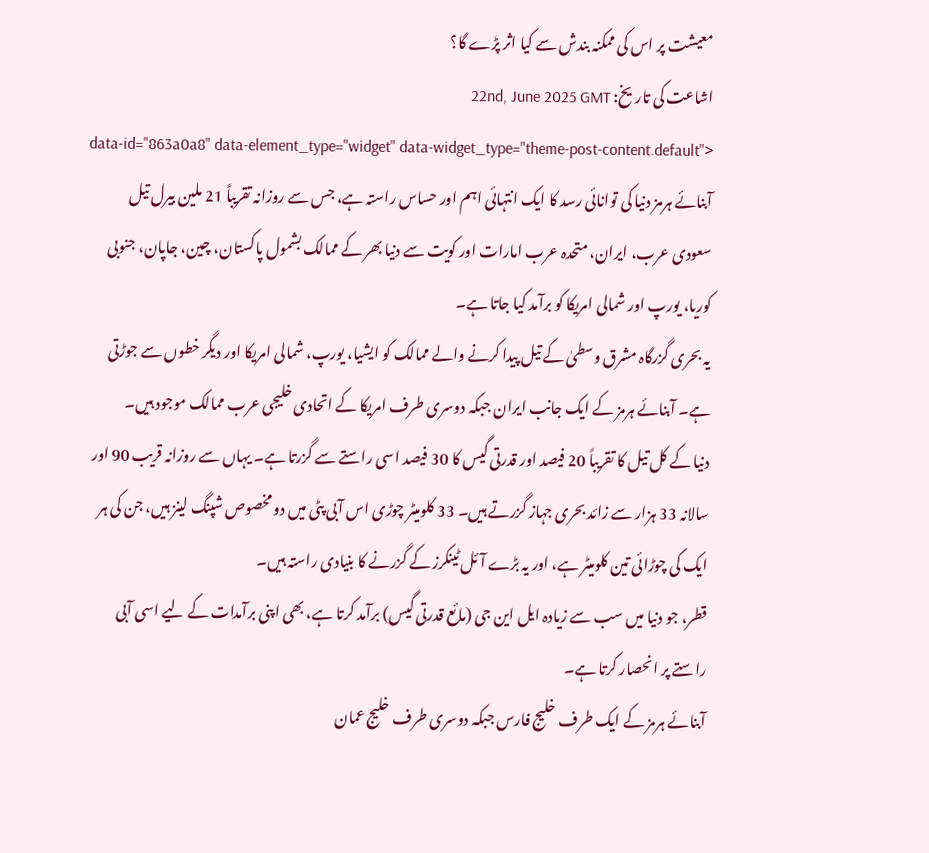معیشت پر اس کی ممکنہ بندش سے کیا اثر پڑے گا؟
اشاعت کی تاریخ: 22nd, June 2025 GMT
data-id="863a0a8" data-element_type="widget" data-widget_type="theme-post-content.default">
آبنائے ہرمز دنیا کی توانائی رسد کا ایک انتہائی اہم اور حساس راستہ ہے، جس سے روزانہ تقریباً 21 ملین بیرل تیل سعودی عرب، ایران، متحدہ عرب امارات اور کویت سے دنیا بھر کے ممالک بشمول پاکستان، چین، جاپان، جنوبی کوریا، یورپ اور شمالی امریکا کو برآمد کیا جاتا ہے۔
یہ بحری گزرگاہ مشرق وسطیٰ کے تیل پیدا کرنے والے ممالک کو ایشیا، یورپ، شمالی امریکا اور دیگر خطوں سے جوڑتی ہے۔ آبنائے ہرمز کے ایک جانب ایران جبکہ دوسری طرف امریکا کے اتحادی خلیجی عرب ممالک موجود ہیں۔
دنیا کے کل تیل کا تقریباً 20 فیصد اور قدرتی گیس کا 30 فیصد اسی راستے سے گزرتا ہے۔ یہاں سے روزانہ قریب 90 اور سالانہ 33 ہزار سے زائد بحری جہاز گزرتے ہیں۔ 33 کلومیٹر چوڑی اس آبی پٹی میں دو مخصوص شپنگ لینز ہیں، جن کی ہر ایک کی چوڑائی تین کلومیٹر ہے، اور یہ بڑے آئل ٹینکرز کے گزرنے کا بنیادی راستہ ہیں۔
قطر، جو دنیا میں سب سے زیادہ ایل این جی (مائع قدرتی گیس) برآمد کرتا ہے، بھی اپنی برآمدات کے لیے اسی آبی راستے پر انحصار کرتا ہے۔
آبنائے ہرمز کے ایک طرف خلیج فارس جبکہ دوسری طرف خلیج عمان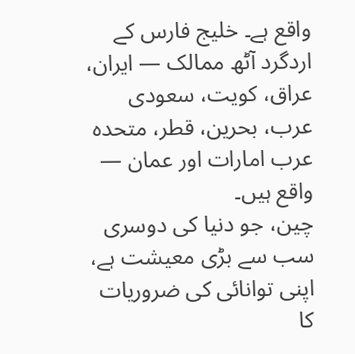واقع ہے۔ خلیج فارس کے اردگرد آٹھ ممالک — ایران، عراق، کویت، سعودی عرب، بحرین، قطر، متحدہ عرب امارات اور عمان — واقع ہیں۔
چین، جو دنیا کی دوسری سب سے بڑی معیشت ہے، اپنی توانائی کی ضروریات کا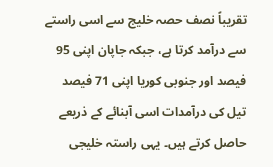تقریباً نصف حصہ خلیج سے اسی راستے سے درآمد کرتا ہے، جبکہ جاپان اپنی 95 فیصد اور جنوبی کوریا اپنی 71 فیصد تیل کی درآمدات اسی آبنائے کے ذریعے حاصل کرتے ہیں۔ یہی راستہ خلیجی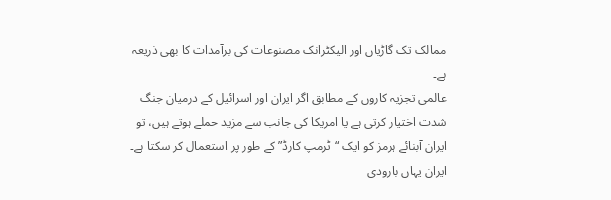ممالک تک گاڑیاں اور الیکٹرانک مصنوعات کی برآمدات کا بھی ذریعہ ہے۔
عالمی تجزیہ کاروں کے مطابق اگر ایران اور اسرائیل کے درمیان جنگ شدت اختیار کرتی ہے یا امریکا کی جانب سے مزید حملے ہوتے ہیں، تو ایران آبنائے ہرمز کو ایک “ٹرمپ کارڈ” کے طور پر استعمال کر سکتا ہے۔ ایران یہاں بارودی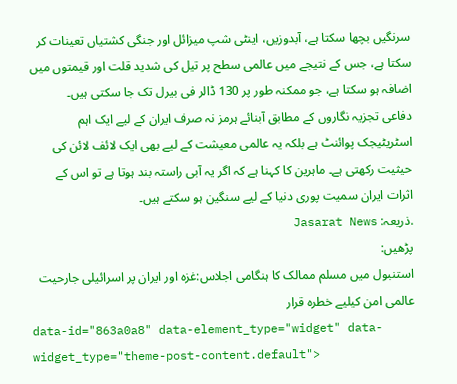سرنگیں بچھا سکتا ہے، آبدوزیں، اینٹی شپ میزائل اور جنگی کشتیاں تعینات کر سکتا ہے، جس کے نتیجے میں عالمی سطح پر تیل کی شدید قلت اور قیمتوں میں اضافہ ہو سکتا ہے، جو ممکنہ طور پر 130 ڈالر فی بیرل تک جا سکتی ہیں۔
دفاعی تجزیہ نگاروں کے مطابق آبنائے ہرمز نہ صرف ایران کے لیے ایک اہم اسٹریٹیجک پوائنٹ ہے بلکہ یہ عالمی معیشت کے لیے بھی ایک لائف لائن کی حیثیت رکھتی ہے۔ ماہرین کا کہنا ہے کہ اگر یہ آبی راستہ بند ہوتا ہے تو اس کے اثرات ایران سمیت پوری دنیا کے لیے سنگین ہو سکتے ہیں۔
.ذریعہ: Jasarat News
پڑھیں:
استنبول میں مسلم ممالک کا ہنگامی اجلاس:غزہ اور ایران پر اسرائیلی جارحیت عالمی امن کیلیے خطرہ قرار
data-id="863a0a8" data-element_type="widget" data-widget_type="theme-post-content.default">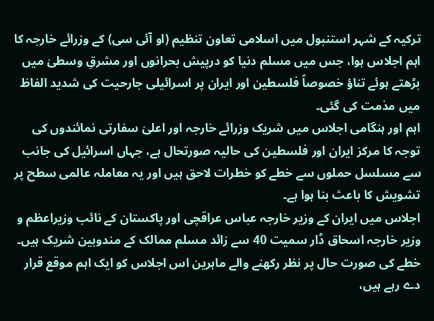ترکیہ کے شہر استنبول میں اسلامی تعاون تنظیم (او آئی سی) کے وزرائے خارجہ کا اہم اجلاس ہوا، جس میں مسلم دنیا کو درپیش بحرانوں اور مشرقِ وسطیٰ میں بڑھتے ہوئے تناؤ خصوصاً فلسطین اور ایران پر اسرائیلی جارحیت کی شدید الفاظ میں مذمت کی گئی۔
اہم اور ہنگامی اجلاس میں شریک وزرائے خارجہ اور اعلیٰ سفارتی نمائندوں کی توجہ کا مرکز ایران اور فلسطین کی حالیہ صورتحال ہے، جہاں اسرائیل کی جانب سے مسلسل حملوں سے خطے کو خطرات لاحق ہیں اور یہ معاملہ عالمی سطح پر تشویش کا باعث بنا ہوا ہے۔
اجلاس میں ایران کے وزیر خارجہ عباس عراقچی اور پاکستان کے نائب وزیراعظم و وزیر خارجہ اسحاق ڈار سمیت 40 سے زائد مسلم ممالک کے مندوبین شریک ہیں۔
خطے کی صورت حال پر نظر رکھنے والے ماہرین اس اجلاس کو ایک اہم موقع قرار دے رہے ہیں،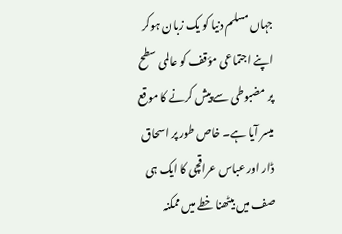جہاں مسلم دنیا کو یک زبان ہوکر اپنے اجتماعی مؤقف کو عالمی سطح پر مضبوطی سے پیش کرنے کا موقع میسر آیا ہے۔ خاص طور پر اسحاق ڈار اور عباس عراقچی کا ایک ہی صف میں بیٹھنا خطے میں ممکنہ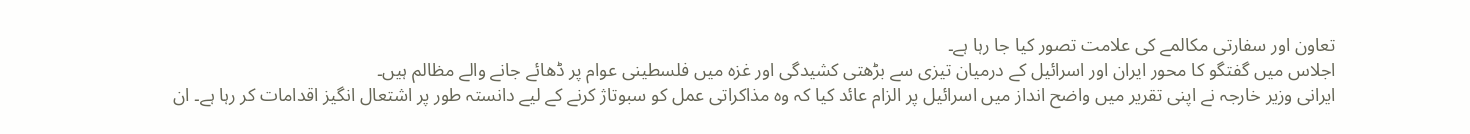تعاون اور سفارتی مکالمے کی علامت تصور کیا جا رہا ہے۔
اجلاس میں گفتگو کا محور ایران اور اسرائیل کے درمیان تیزی سے بڑھتی کشیدگی اور غزہ میں فلسطینی عوام پر ڈھائے جانے والے مظالم ہیں۔
ایرانی وزیر خارجہ نے اپنی تقریر میں واضح انداز میں اسرائیل پر الزام عائد کیا کہ وہ مذاکراتی عمل کو سبوتاژ کرنے کے لیے دانستہ طور پر اشتعال انگیز اقدامات کر رہا ہے۔ ان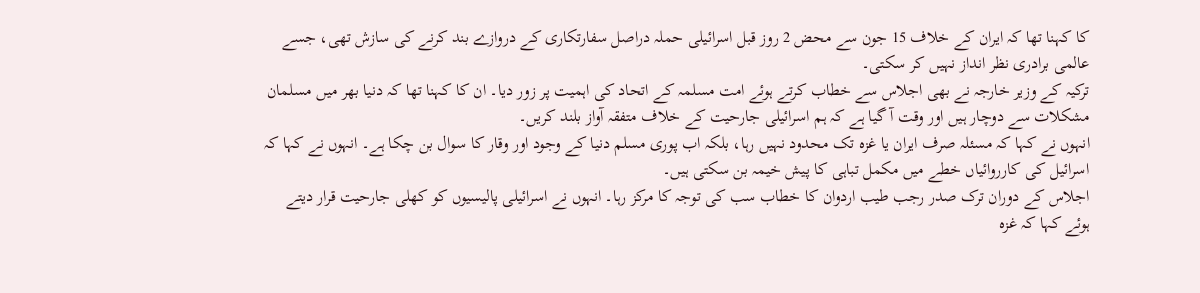کا کہنا تھا کہ ایران کے خلاف 15 جون سے محض 2 روز قبل اسرائیلی حملہ دراصل سفارتکاری کے دروازے بند کرنے کی سازش تھی، جسے عالمی برادری نظر انداز نہیں کر سکتی۔
ترکیہ کے وزیر خارجہ نے بھی اجلاس سے خطاب کرتے ہوئے امت مسلمہ کے اتحاد کی اہمیت پر زور دیا۔ ان کا کہنا تھا کہ دنیا بھر میں مسلمان مشکلات سے دوچار ہیں اور وقت آ گیا ہے کہ ہم اسرائیلی جارحیت کے خلاف متفقہ آواز بلند کریں۔
انہوں نے کہا کہ مسئلہ صرف ایران یا غزہ تک محدود نہیں رہا، بلکہ اب پوری مسلم دنیا کے وجود اور وقار کا سوال بن چکا ہے۔ انہوں نے کہا کہ اسرائیل کی کارروائیاں خطے میں مکمل تباہی کا پیش خیمہ بن سکتی ہیں۔
اجلاس کے دوران ترک صدر رجب طیب اردوان کا خطاب سب کی توجہ کا مرکز رہا۔ انہوں نے اسرائیلی پالیسیوں کو کھلی جارحیت قرار دیتے ہوئے کہا کہ غزہ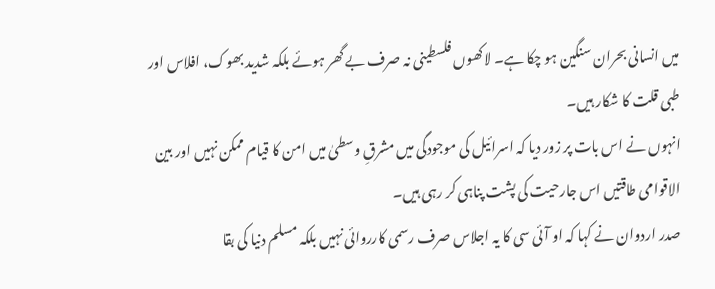میں انسانی بحران سنگین ہو چکا ہے۔ لاکھوں فلسطینی نہ صرف بے گھر ہوئے بلکہ شدید بھوک، افلاس اور طبی قلت کا شکار ہیں۔
انہوں نے اس بات پر زور دیا کہ اسرائیل کی موجودگی میں مشرقِ وسطیٰ میں امن کا قیام ممکن نہیں اور بین الاقوامی طاقتیں اس جارحیت کی پشت پناہی کر رہی ہیں۔
صدر اردوان نے کہا کہ او آئی سی کا یہ اجلاس صرف رسمی کارروائی نہیں بلکہ مسلم دنیا کی بقا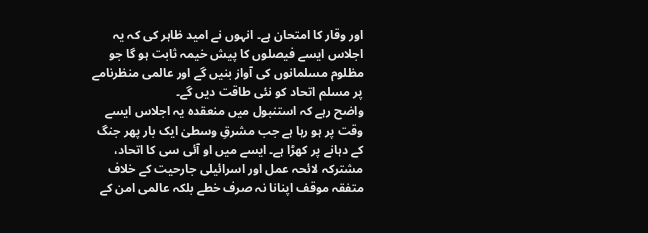اور وقار کا امتحان ہے۔ انہوں نے امید ظاہر کی کہ یہ اجلاس ایسے فیصلوں کا پیش خیمہ ثابت ہو گا جو مظلوم مسلمانوں کی آواز بنیں گے اور عالمی منظرنامے پر مسلم اتحاد کو نئی طاقت دیں گے۔
واضح رہے کہ استنبول میں منعقدہ یہ اجلاس ایسے وقت پر ہو رہا ہے جب مشرقِ وسطیٰ ایک بار پھر جنگ کے دہانے پر کھڑا ہے۔ ایسے میں او آئی سی کا اتحاد، مشترکہ لائحہ عمل اور اسرائیلی جارحیت کے خلاف متفقہ موقف اپنانا نہ صرف خطے بلکہ عالمی امن کے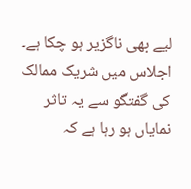لیے بھی ناگزیر ہو چکا ہے۔ اجلاس میں شریک ممالک کی گفتگو سے یہ تاثر نمایاں ہو رہا ہے کہ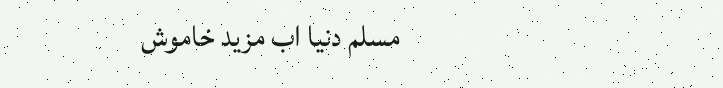مسلم دنیا اب مزید خاموش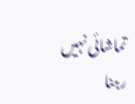تماشائی نہیں رہنا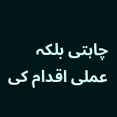چاہتی بلکہ عملی اقدام کی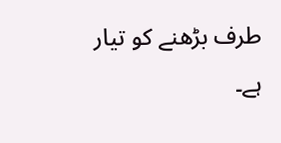طرف بڑھنے کو تیار ہے۔